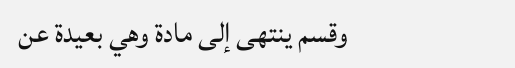وقسم ينتهى إلى مادة وهي بعيدة عن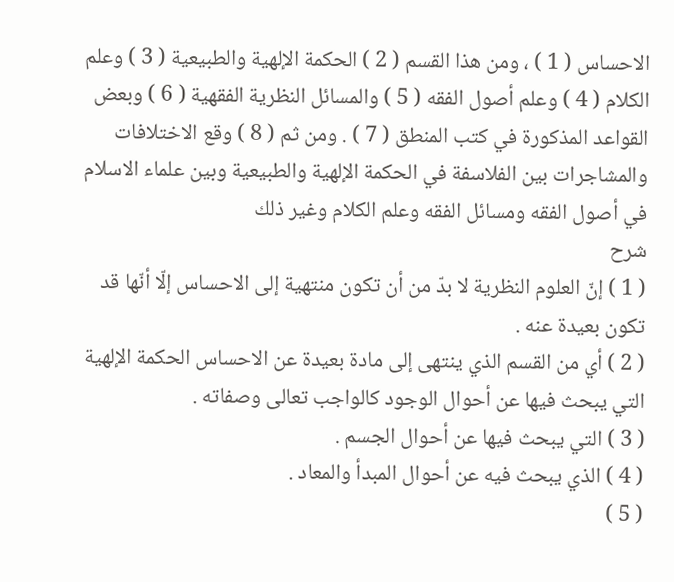الاحساس ( 1 ) ، ومن هذا القسم ( 2 ) الحكمة الإلهية والطبيعية ( 3 ) وعلم الكلام ( 4 ) وعلم أصول الفقه ( 5 ) والمسائل النظرية الفقهية ( 6 ) وبعض القواعد المذكورة في كتب المنطق ( 7 ) . ومن ثم ( 8 ) وقع الاختلافات والمشاجرات بين الفلاسفة في الحكمة الإلهية والطبيعية وبين علماء الاسلام في أصول الفقه ومسائل الفقه وعلم الكلام وغير ذلك
شرح
( 1 ) إنّ العلوم النظرية لا بدّ من أن تكون منتهية إلى الاحساس إلّا أنّها قد تكون بعيدة عنه .
( 2 ) أي من القسم الذي ينتهى إلى مادة بعيدة عن الاحساس الحكمة الإلهية التي يبحث فيها عن أحوال الوجود كالواجب تعالى وصفاته .
( 3 ) التي يبحث فيها عن أحوال الجسم .
( 4 ) الذي يبحث فيه عن أحوال المبدأ والمعاد .
( 5 )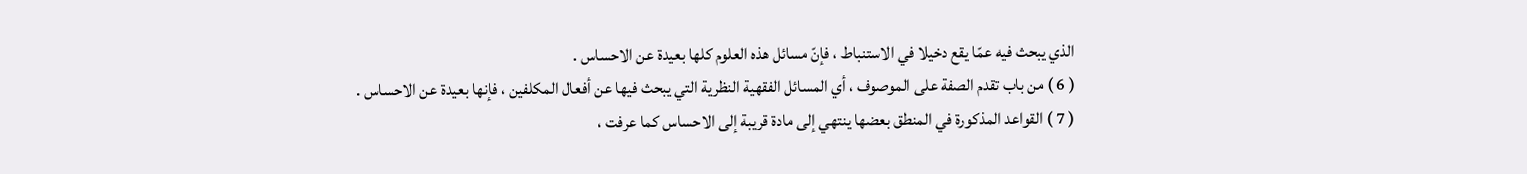الذي يبحث فيه عمّا يقع دخيلا في الاستنباط ، فإنّ مسائل هذه العلوم كلها بعيدة عن الاحساس .
( 6 ) من باب تقدم الصفة على الموصوف ، أي المسائل الفقهية النظرية التي يبحث فيها عن أفعال المكلفين ، فإنها بعيدة عن الاحساس .
( 7 ) القواعد المذكورة في المنطق بعضها ينتهي إلى مادة قريبة إلى الاحساس كما عرفت ،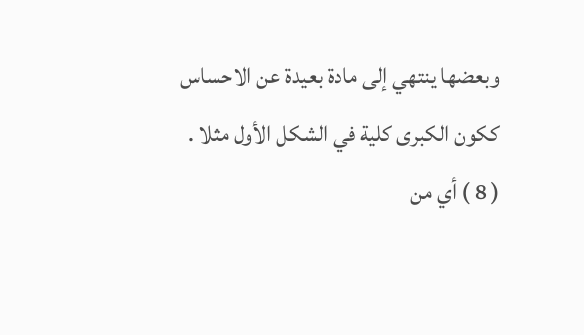وبعضها ينتهي إلى مادة بعيدة عن الاحساس ككون الكبرى كلية في الشكل الأول مثلا .
( 8 ) أي من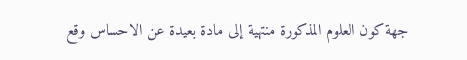جهة كون العلوم المذكورة منتهية إلى مادة بعيدة عن الاحساس وقع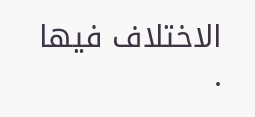الاختلاف فيها .